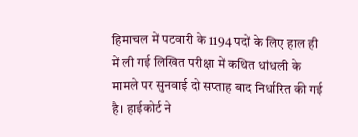हिमाचल में पटवारी के 1194 पदों के लिए हाल ही में ली गई लिखित परीक्षा में कथित धांधली के मामले पर सुनवाई दो सप्ताह बाद निर्धारित की गई है। हाईकोर्ट ने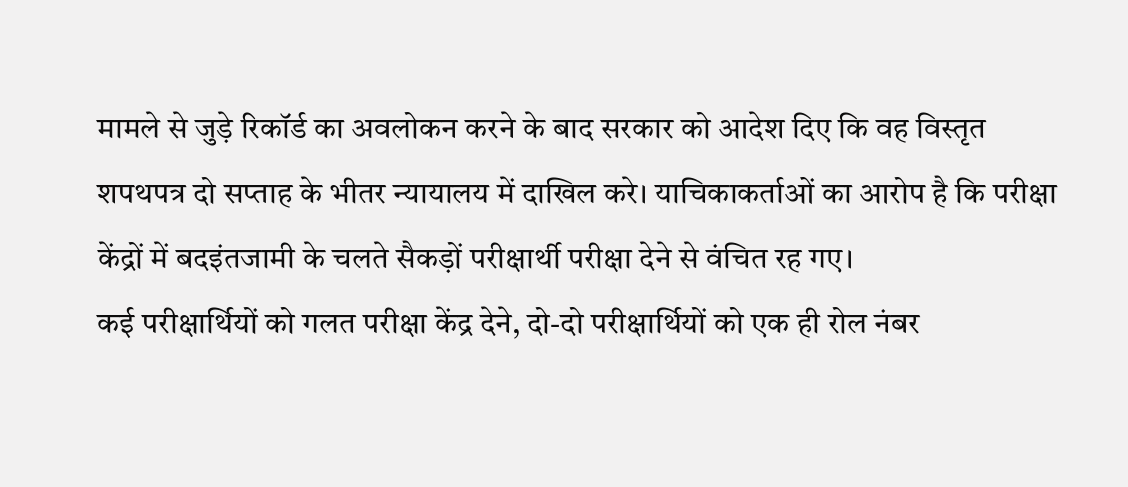मामले से जुड़े रिकॉर्ड का अवलोकन करने के बाद सरकार को आदेश दिए कि वह विस्तृत शपथपत्र दो सप्ताह के भीतर न्यायालय में दाखिल करे। याचिकाकर्ताओं का आरोप है कि परीक्षा केंद्रों में बदइंतजामी के चलते सैकड़ों परीक्षार्थी परीक्षा देने से वंचित रह गए।
कई परीक्षार्थियों को गलत परीक्षा केंद्र देने, दो-दो परीक्षार्थियों को एक ही रोल नंबर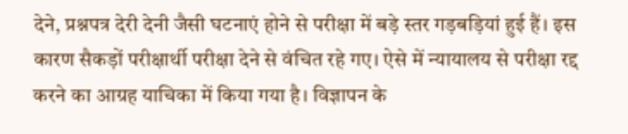देने, प्रश्नपत्र देरी देनी जैसी घटनाएं होने से परीक्षा में बड़े स्तर गड़बड़ियां हुई हैं। इस कारण सैकड़ों परीक्षार्थी परीक्षा देने से वंचित रहे गए। ऐसे में न्यायालय से परीक्षा रद्द करने का आग्रह याचिका में किया गया है। विज्ञापन के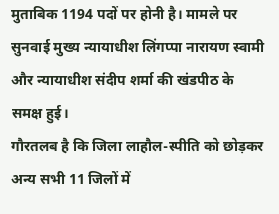मुताबिक 1194 पदों पर होनी है। मामले पर सुनवाई मुख्य न्यायाधीश लिंगप्पा नारायण स्वामी और न्यायाधीश संदीप शर्मा की खंडपीठ के समक्ष हुई।
गौरतलब है कि जिला लाहौल-स्पीति को छोड़कर अन्य सभी 11 जिलों में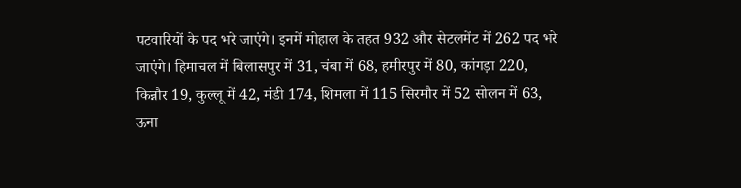पटवारियों के पद भरे जाएंगे। इनमें मोहाल के तहत 932 और सेटलमेंट में 262 पद भरे जाएंगे। हिमाचल में बिलासपुर में 31, चंबा में 68, हमीरपुर में 80, कांगड़ा 220, किन्नौर 19, कुल्लू में 42, मंडी 174, शिमला में 115 सिरमौर में 52 सोलन में 63, ऊना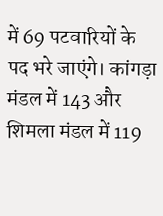में 69 पटवारियों के पद भरे जाएंगे। कांगड़ा मंडल में 143 और शिमला मंडल में 119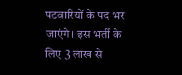पटवारियों के पद भर जाएंगे। इस भर्ती के लिए 3 लाख से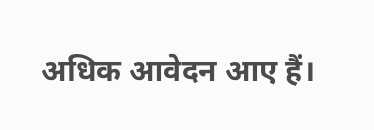अधिक आवेदन आए हैं।